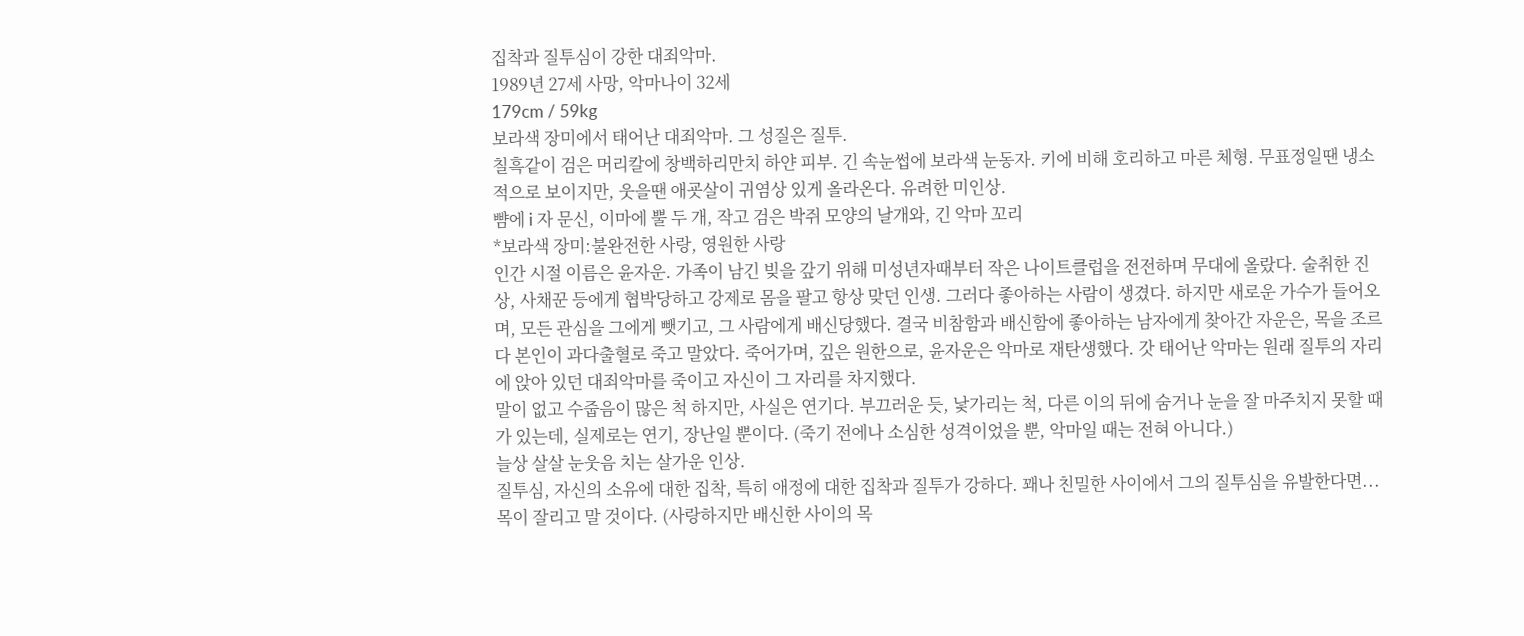집착과 질투심이 강한 대죄악마.
1989년 27세 사망, 악마나이 32세
179cm / 59kg
보라색 장미에서 태어난 대죄악마. 그 성질은 질투.
칠흑같이 검은 머리칼에 창백하리만치 하얀 피부. 긴 속눈썹에 보라색 눈동자. 키에 비해 호리하고 마른 체형. 무표정일땐 냉소적으로 보이지만, 웃을땐 애굣살이 귀염상 있게 올라온다. 유려한 미인상.
뺨에 i 자 문신, 이마에 뿔 두 개, 작고 검은 박쥐 모양의 날개와, 긴 악마 꼬리
*보라색 장미:불완전한 사랑, 영원한 사랑
인간 시절 이름은 윤자운. 가족이 남긴 빚을 갚기 위해 미성년자때부터 작은 나이트클럽을 전전하며 무대에 올랐다. 술취한 진상, 사채꾼 등에게 협박당하고 강제로 몸을 팔고 항상 맞던 인생. 그러다 좋아하는 사람이 생겼다. 하지만 새로운 가수가 들어오며, 모든 관심을 그에게 뺏기고, 그 사람에게 배신당했다. 결국 비참함과 배신함에 좋아하는 남자에게 찾아간 자운은, 목을 조르다 본인이 과다출혈로 죽고 말았다. 죽어가며, 깊은 원한으로, 윤자운은 악마로 재탄생했다. 갓 태어난 악마는 원래 질투의 자리에 앉아 있던 대죄악마를 죽이고 자신이 그 자리를 차지했다.
말이 없고 수줍음이 많은 척 하지만, 사실은 연기다. 부끄러운 듯, 낯가리는 척, 다른 이의 뒤에 숨거나 눈을 잘 마주치지 못할 때가 있는데, 실제로는 연기, 장난일 뿐이다. (죽기 전에나 소심한 성격이었을 뿐, 악마일 때는 전혀 아니다.)
늘상 살살 눈웃음 치는 살가운 인상.
질투심, 자신의 소유에 대한 집착, 특히 애정에 대한 집착과 질투가 강하다. 꽤나 친밀한 사이에서 그의 질투심을 유발한다면... 목이 잘리고 말 것이다. (사랑하지만 배신한 사이의 목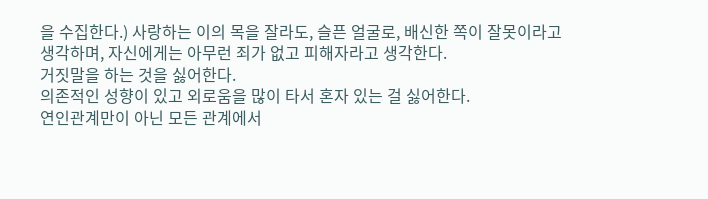을 수집한다.) 사랑하는 이의 목을 잘라도, 슬픈 얼굴로, 배신한 쪽이 잘못이라고 생각하며, 자신에게는 아무런 죄가 없고 피해자라고 생각한다.
거짓말을 하는 것을 싫어한다.
의존적인 성향이 있고 외로움을 많이 타서 혼자 있는 걸 싫어한다.
연인관계만이 아닌 모든 관계에서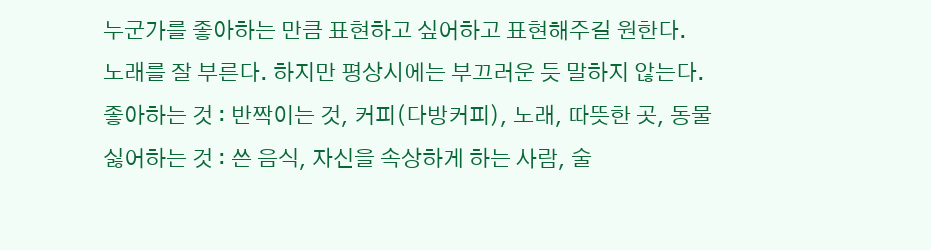누군가를 좋아하는 만큼 표현하고 싶어하고 표현해주길 원한다.
노래를 잘 부른다. 하지만 평상시에는 부끄러운 듯 말하지 않는다.
좋아하는 것 : 반짝이는 것, 커피(다방커피), 노래, 따뜻한 곳, 동물
싫어하는 것 : 쓴 음식, 자신을 속상하게 하는 사람, 술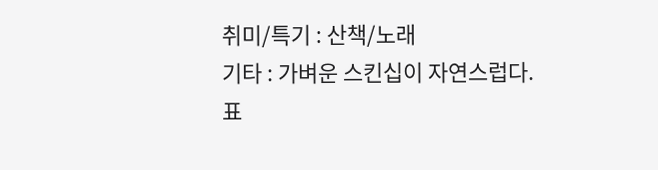취미/특기 : 산책/노래
기타 : 가벼운 스킨십이 자연스럽다.
표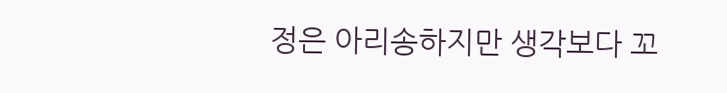정은 아리송하지만 생각보다 꼬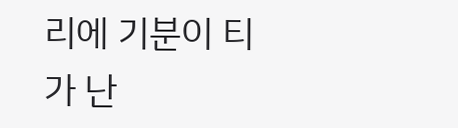리에 기분이 티가 난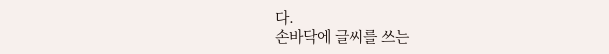다.
손바닥에 글씨를 쓰는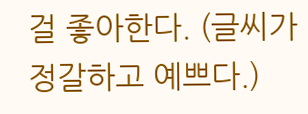걸 좋아한다. (글씨가 정갈하고 예쁘다.)